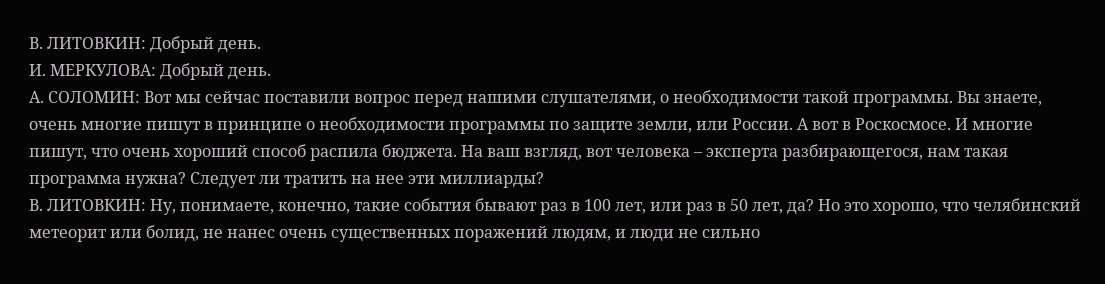В. ЛИТОВКИН: Добрый день.
И. МЕРКУЛОВА: Добрый день.
А. СОЛОМИН: Вот мы сейчас поставили вопрос перед нашими слушателями, о необходимости такой программы. Вы знаете, очень многие пишут в принципе о необходимости программы по защите земли, или России. А вот в Роскосмосе. И многие пишут, что очень хороший способ распила бюджета. На ваш взгляд, вот человека – эксперта разбирающегося, нам такая программа нужна? Следует ли тратить на нее эти миллиарды?
В. ЛИТОВКИН: Ну, понимаете, конечно, такие события бывают раз в 100 лет, или раз в 50 лет, да? Но это хорошо, что челябинский метеорит или болид, не нанес очень существенных поражений людям, и люди не сильно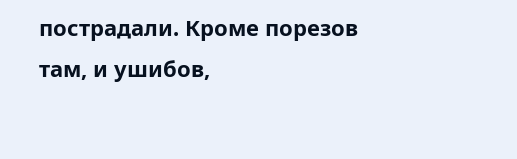пострадали. Кроме порезов там, и ушибов,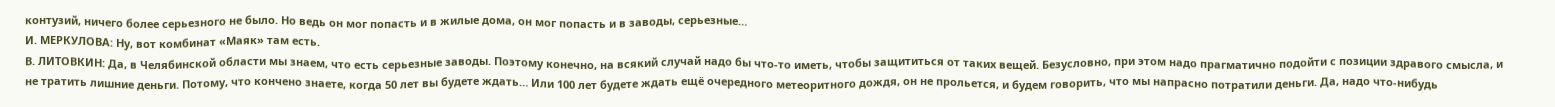контузий, ничего более серьезного не было. Но ведь он мог попасть и в жилые дома, он мог попасть и в заводы, серьезные…
И. МЕРКУЛОВА: Ну, вот комбинат «Маяк» там есть.
В. ЛИТОВКИН: Да, в Челябинской области мы знаем, что есть серьезные заводы. Поэтому конечно, на всякий случай надо бы что-то иметь, чтобы защититься от таких вещей. Безусловно, при этом надо прагматично подойти с позиции здравого смысла, и не тратить лишние деньги. Потому, что кончено знаете, когда 50 лет вы будете ждать… Или 100 лет будете ждать ещё очередного метеоритного дождя, он не прольется, и будем говорить, что мы напрасно потратили деньги. Да, надо что-нибудь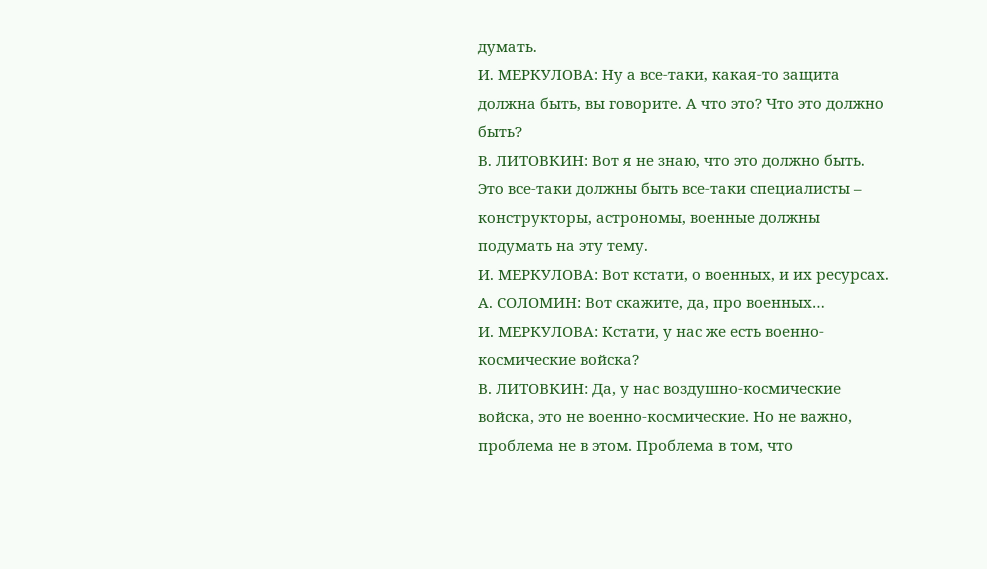думать.
И. МЕРКУЛОВА: Ну а все-таки, какая-то защита должна быть, вы говорите. А что это? Что это должно быть?
В. ЛИТОВКИН: Вот я не знаю, что это должно быть. Это все-таки должны быть все-таки специалисты – конструкторы, астрономы, военные должны подумать на эту тему.
И. МЕРКУЛОВА: Вот кстати, о военных, и их ресурсах.
А. СОЛОМИН: Вот скажите, да, про военных…
И. МЕРКУЛОВА: Кстати, у нас же есть военно-космические войска?
В. ЛИТОВКИН: Да, у нас воздушно-космические войска, это не военно-космические. Но не важно, проблема не в этом. Проблема в том, что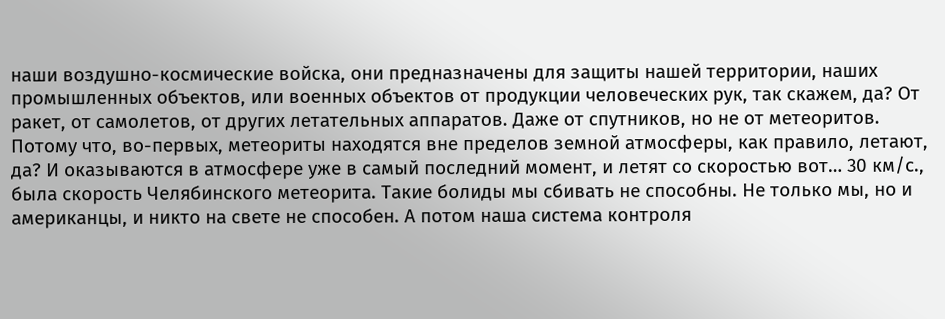наши воздушно-космические войска, они предназначены для защиты нашей территории, наших промышленных объектов, или военных объектов от продукции человеческих рук, так скажем, да? От ракет, от самолетов, от других летательных аппаратов. Даже от спутников, но не от метеоритов. Потому что, во-первых, метеориты находятся вне пределов земной атмосферы, как правило, летают, да? И оказываются в атмосфере уже в самый последний момент, и летят со скоростью вот… 30 км/с., была скорость Челябинского метеорита. Такие болиды мы сбивать не способны. Не только мы, но и американцы, и никто на свете не способен. А потом наша система контроля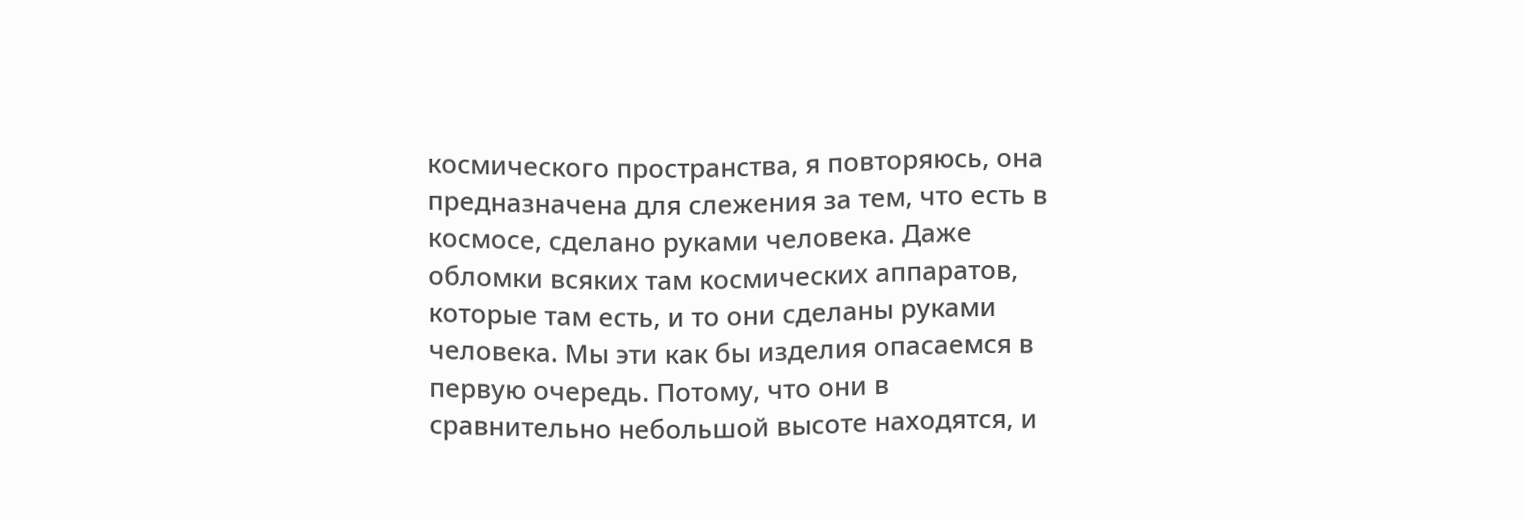космического пространства, я повторяюсь, она предназначена для слежения за тем, что есть в космосе, сделано руками человека. Даже обломки всяких там космических аппаратов, которые там есть, и то они сделаны руками человека. Мы эти как бы изделия опасаемся в первую очередь. Потому, что они в сравнительно небольшой высоте находятся, и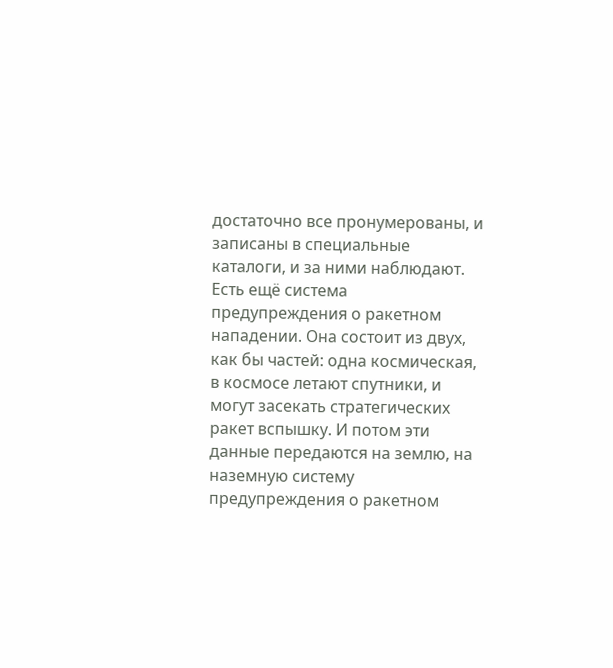достаточно все пронумерованы, и записаны в специальные каталоги, и за ними наблюдают. Есть ещё система предупреждения о ракетном нападении. Она состоит из двух, как бы частей: одна космическая, в космосе летают спутники, и могут засекать стратегических ракет вспышку. И потом эти данные передаются на землю, на наземную систему предупреждения о ракетном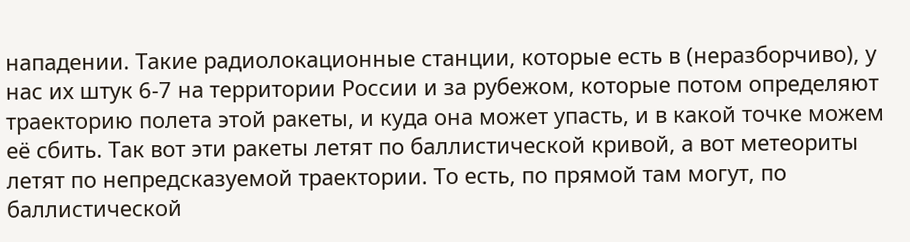нападении. Такие радиолокационные станции, которые есть в (неразборчиво), у нас их штук 6-7 на территории России и за рубежом, которые потом определяют траекторию полета этой ракеты, и куда она может упасть, и в какой точке можем её сбить. Так вот эти ракеты летят по баллистической кривой, а вот метеориты летят по непредсказуемой траектории. То есть, по прямой там могут, по баллистической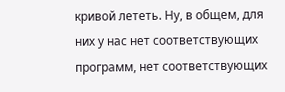кривой лететь. Ну, в общем, для них у нас нет соответствующих программ, нет соответствующих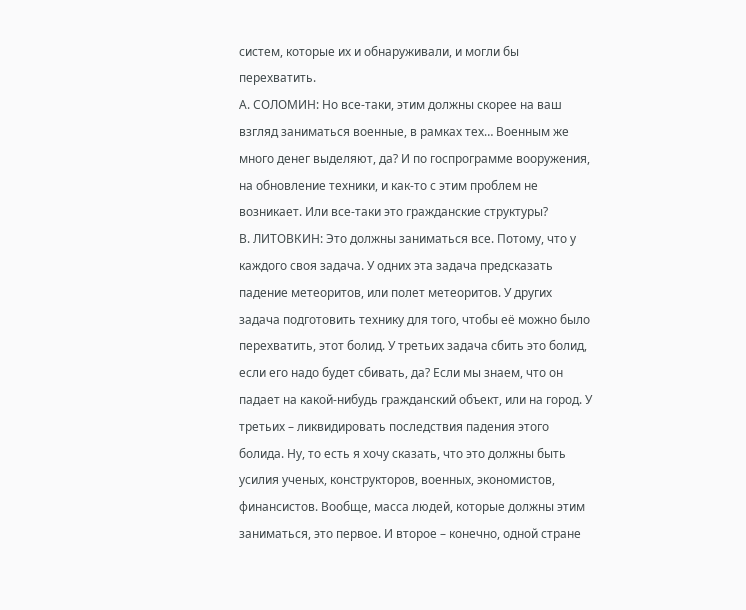систем, которые их и обнаруживали, и могли бы перехватить.
А. СОЛОМИН: Но все-таки, этим должны скорее на ваш взгляд заниматься военные, в рамках тех… Военным же много денег выделяют, да? И по госпрограмме вооружения, на обновление техники, и как-то с этим проблем не возникает. Или все-таки это гражданские структуры?
В. ЛИТОВКИН: Это должны заниматься все. Потому, что у каждого своя задача. У одних эта задача предсказать падение метеоритов, или полет метеоритов. У других задача подготовить технику для того, чтобы её можно было перехватить, этот болид. У третьих задача сбить это болид, если его надо будет сбивать, да? Если мы знаем, что он падает на какой-нибудь гражданский объект, или на город. У третьих – ликвидировать последствия падения этого болида. Ну, то есть я хочу сказать, что это должны быть усилия ученых, конструкторов, военных, экономистов, финансистов. Вообще, масса людей, которые должны этим заниматься, это первое. И второе – конечно, одной стране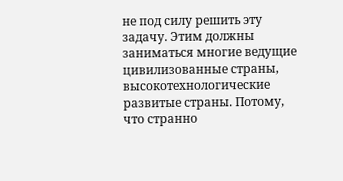не под силу решить эту задачу. Этим должны заниматься многие ведущие цивилизованные страны, высокотехнологические развитые страны. Потому, что странно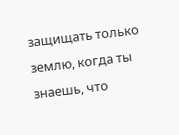защищать только землю, когда ты знаешь, что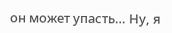он может упасть… Ну, я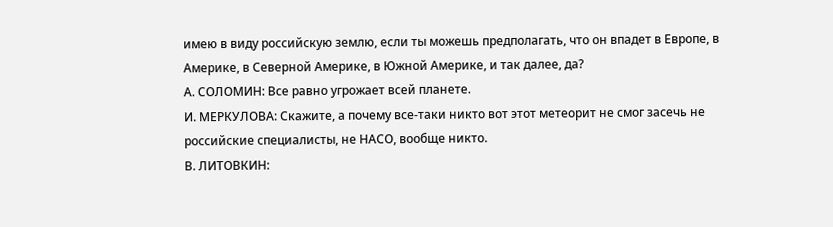имею в виду российскую землю, если ты можешь предполагать, что он впадет в Европе, в Америке, в Северной Америке, в Южной Америке, и так далее, да?
А. СОЛОМИН: Все равно угрожает всей планете.
И. МЕРКУЛОВА: Скажите, а почему все-таки никто вот этот метеорит не смог засечь не российские специалисты, не НАСО, вообще никто.
В. ЛИТОВКИН: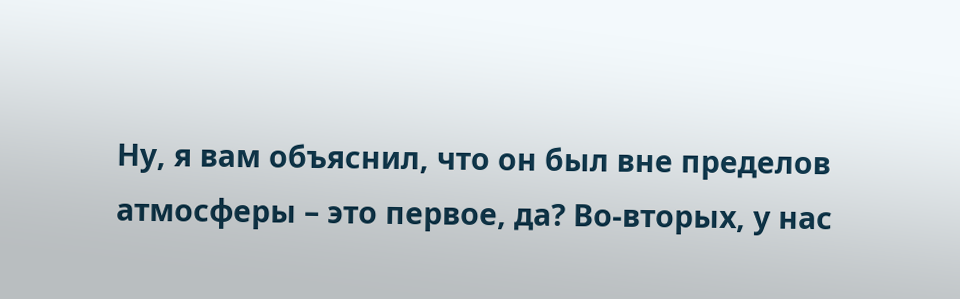Ну, я вам объяснил, что он был вне пределов атмосферы – это первое, да? Во-вторых, у нас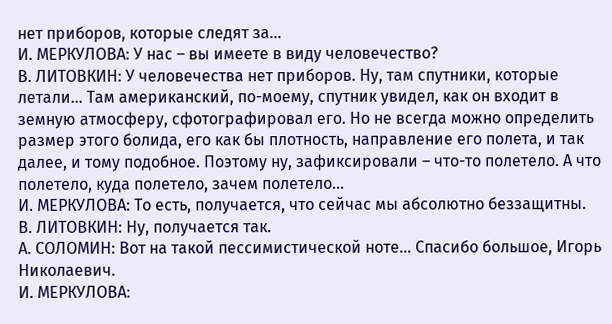нет приборов, которые следят за…
И. МЕРКУЛОВА: У нас – вы имеете в виду человечество?
В. ЛИТОВКИН: У человечества нет приборов. Ну, там спутники, которые летали… Там американский, по-моему, спутник увидел, как он входит в земную атмосферу, сфотографировал его. Но не всегда можно определить размер этого болида, его как бы плотность, направление его полета, и так далее, и тому подобное. Поэтому ну, зафиксировали – что-то полетело. А что полетело, куда полетело, зачем полетело…
И. МЕРКУЛОВА: То есть, получается, что сейчас мы абсолютно беззащитны.
В. ЛИТОВКИН: Ну, получается так.
А. СОЛОМИН: Вот на такой пессимистической ноте… Спасибо большое, Игорь Николаевич.
И. МЕРКУЛОВА: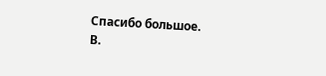Спасибо большое.
В.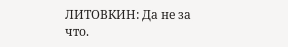ЛИТОВКИН: Да не за что.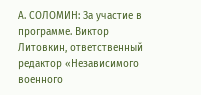А. СОЛОМИН: За участие в программе. Виктор Литовкин, ответственный редактор «Независимого военного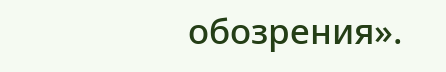обозрения».